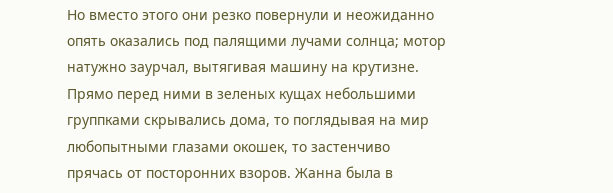Но вместо этого они резко повернули и неожиданно опять оказались под палящими лучами солнца; мотор натужно заурчал, вытягивая машину на крутизне. Прямо перед ними в зеленых кущах небольшими группками скрывались дома, то поглядывая на мир любопытными глазами окошек, то застенчиво прячась от посторонних взоров. Жанна была в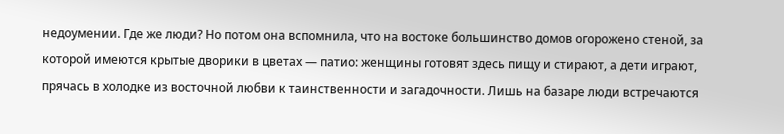недоумении. Где же люди? Но потом она вспомнила, что на востоке большинство домов огорожено стеной, за которой имеются крытые дворики в цветах — патио: женщины готовят здесь пищу и стирают, а дети играют, прячась в холодке из восточной любви к таинственности и загадочности. Лишь на базаре люди встречаются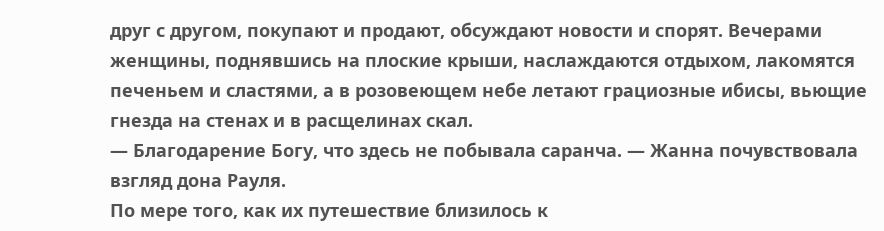друг с другом, покупают и продают, обсуждают новости и спорят. Вечерами женщины, поднявшись на плоские крыши, наслаждаются отдыхом, лакомятся печеньем и сластями, а в розовеющем небе летают грациозные ибисы, вьющие гнезда на стенах и в расщелинах скал.
— Благодарение Богу, что здесь не побывала саранча. — Жанна почувствовала взгляд дона Рауля.
По мере того, как их путешествие близилось к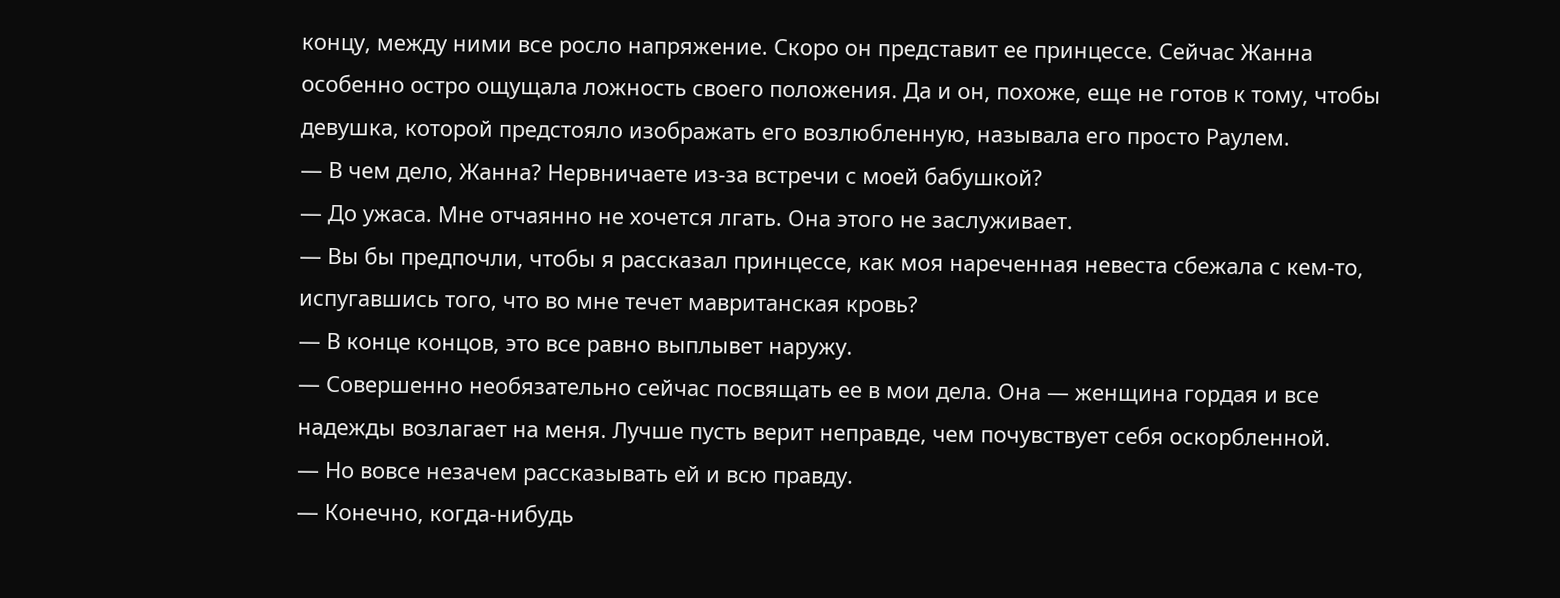концу, между ними все росло напряжение. Скоро он представит ее принцессе. Сейчас Жанна особенно остро ощущала ложность своего положения. Да и он, похоже, еще не готов к тому, чтобы девушка, которой предстояло изображать его возлюбленную, называла его просто Раулем.
— В чем дело, Жанна? Нервничаете из-за встречи с моей бабушкой?
— До ужаса. Мне отчаянно не хочется лгать. Она этого не заслуживает.
— Вы бы предпочли, чтобы я рассказал принцессе, как моя нареченная невеста сбежала с кем-то, испугавшись того, что во мне течет мавританская кровь?
— В конце концов, это все равно выплывет наружу.
— Совершенно необязательно сейчас посвящать ее в мои дела. Она — женщина гордая и все надежды возлагает на меня. Лучше пусть верит неправде, чем почувствует себя оскорбленной.
— Но вовсе незачем рассказывать ей и всю правду.
— Конечно, когда-нибудь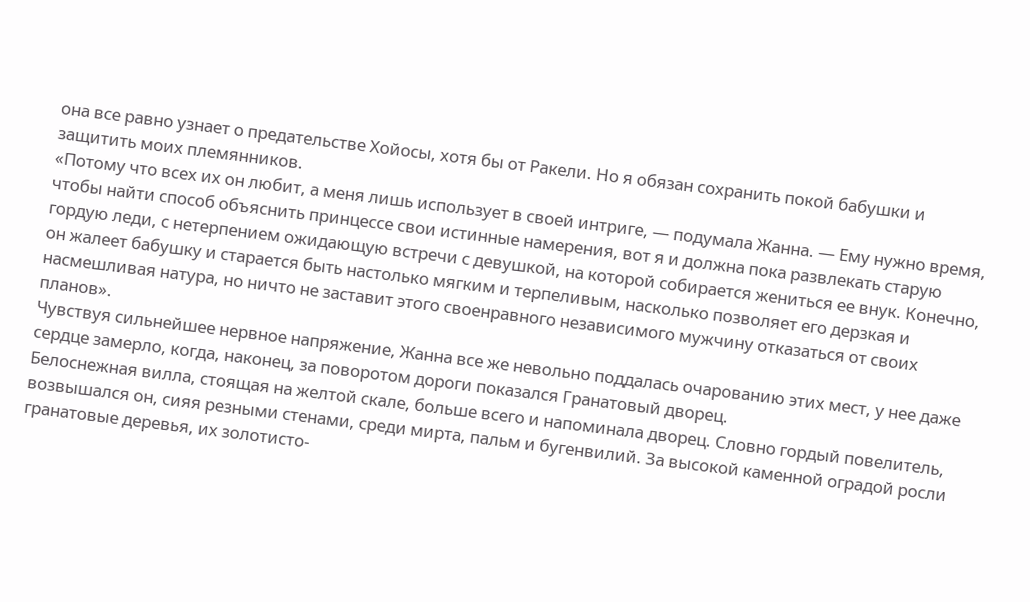она все равно узнает о предательстве Хойосы, хотя бы от Ракели. Но я обязан сохранить покой бабушки и защитить моих племянников.
«Потому что всех их он любит, а меня лишь использует в своей интриге, — подумала Жанна. — Ему нужно время, чтобы найти способ объяснить принцессе свои истинные намерения, вот я и должна пока развлекать старую гордую леди, с нетерпением ожидающую встречи с девушкой, на которой собирается жениться ее внук. Конечно, он жалеет бабушку и старается быть настолько мягким и терпеливым, насколько позволяет его дерзкая и насмешливая натура, но ничто не заставит этого своенравного независимого мужчину отказаться от своих планов».
Чувствуя сильнейшее нервное напряжение, Жанна все же невольно поддалась очарованию этих мест, у нее даже сердце замерло, когда, наконец, за поворотом дороги показался Гранатовый дворец.
Белоснежная вилла, стоящая на желтой скале, больше всего и напоминала дворец. Словно гордый повелитель, возвышался он, сияя резными стенами, среди мирта, пальм и бугенвилий. За высокой каменной оградой росли гранатовые деревья, их золотисто-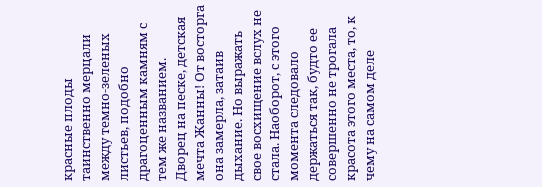красные плоды таинственно мерцали между темно-зеленых листьев, подобно драгоценным камням с тем же названием.
Дворец на песке, детская мечта Жанны! От восторга она замерла, затаив дыхание. Но выражать свое восхищение вслух не стала. Наоборот, с этого момента следовало держаться так, будто ее совершенно не трогала красота этого места, то, к чему на самом деле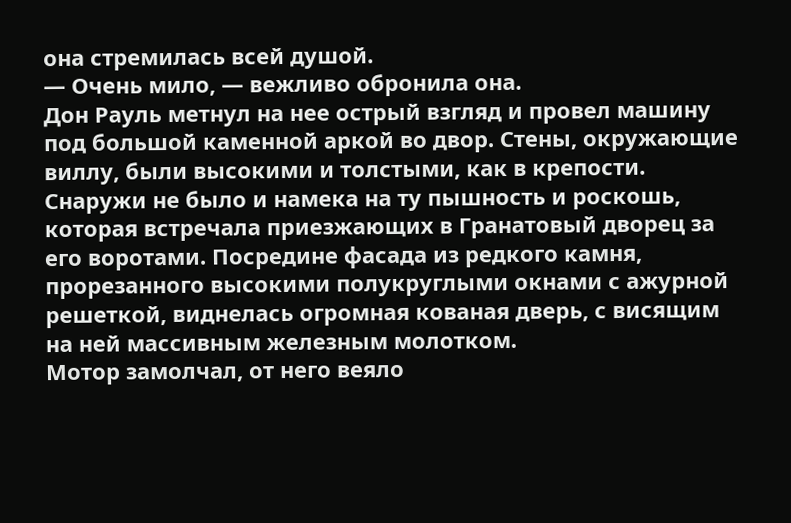она стремилась всей душой.
— Очень мило, — вежливо обронила она.
Дон Рауль метнул на нее острый взгляд и провел машину под большой каменной аркой во двор. Стены, окружающие виллу, были высокими и толстыми, как в крепости. Снаружи не было и намека на ту пышность и роскошь, которая встречала приезжающих в Гранатовый дворец за его воротами. Посредине фасада из редкого камня, прорезанного высокими полукруглыми окнами с ажурной решеткой, виднелась огромная кованая дверь, с висящим на ней массивным железным молотком.
Мотор замолчал, от него веяло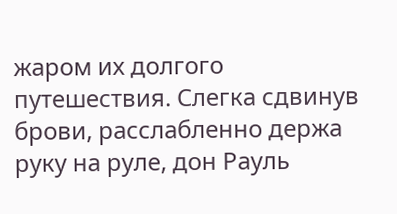жаром их долгого путешествия. Слегка сдвинув брови, расслабленно держа руку на руле, дон Рауль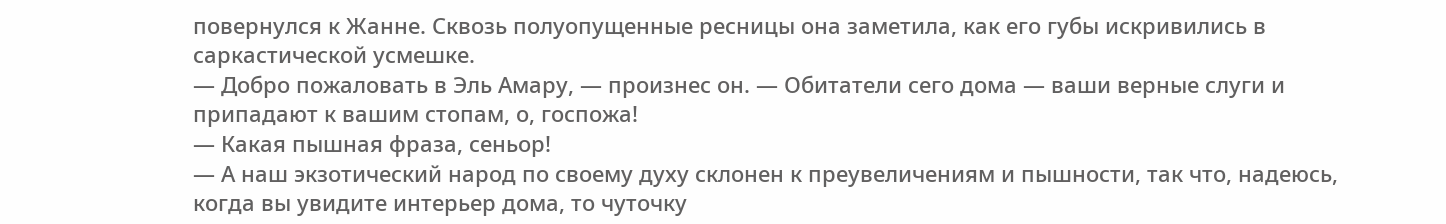повернулся к Жанне. Сквозь полуопущенные ресницы она заметила, как его губы искривились в саркастической усмешке.
— Добро пожаловать в Эль Амару, — произнес он. — Обитатели сего дома — ваши верные слуги и припадают к вашим стопам, о, госпожа!
— Какая пышная фраза, сеньор!
— А наш экзотический народ по своему духу склонен к преувеличениям и пышности, так что, надеюсь, когда вы увидите интерьер дома, то чуточку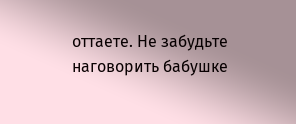оттаете. Не забудьте наговорить бабушке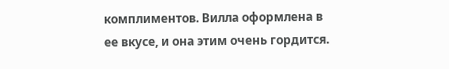комплиментов. Вилла оформлена в ее вкусе, и она этим очень гордится.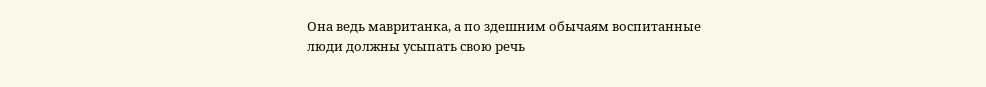Она ведь мавританка, а по здешним обычаям воспитанные люди должны усыпать свою речь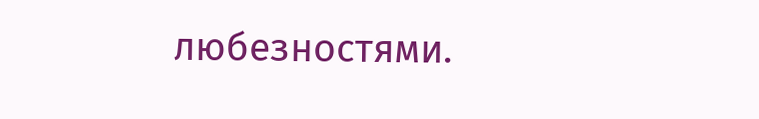любезностями.